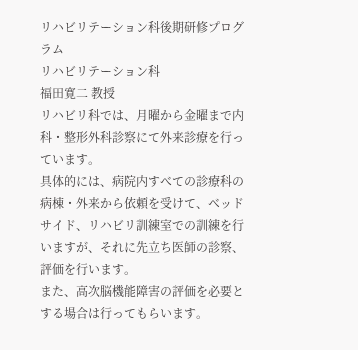リハビリテーション科後期研修プログラム
リハビリテーション科
福田寛二 教授
リハビリ科では、月曜から金曜まで内科・整形外科診察にて外来診療を行っています。
具体的には、病院内すべての診療科の病棟・外来から依頼を受けて、ベッドサイド、リハビリ訓練室での訓練を行いますが、それに先立ち医師の診察、評価を行います。
また、高次脳機能障害の評価を必要とする場合は行ってもらいます。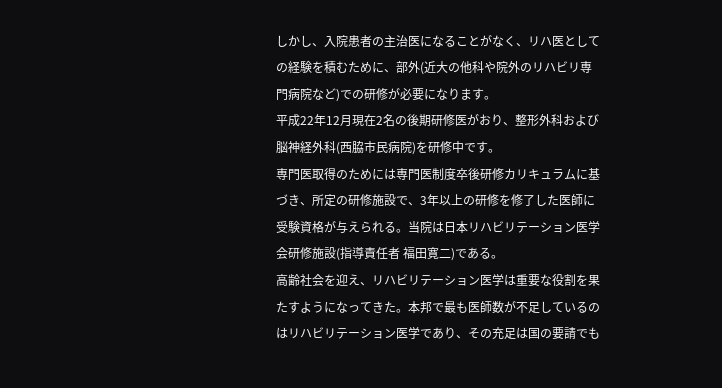しかし、入院患者の主治医になることがなく、リハ医としての経験を積むために、部外(近大の他科や院外のリハビリ専門病院など)での研修が必要になります。
平成22年12月現在2名の後期研修医がおり、整形外科および脳神経外科(西脇市民病院)を研修中です。
専門医取得のためには専門医制度卒後研修カリキュラムに基づき、所定の研修施設で、3年以上の研修を修了した医師に受験資格が与えられる。当院は日本リハビリテーション医学会研修施設(指導責任者 福田寛二)である。
高齢社会を迎え、リハビリテーション医学は重要な役割を果たすようになってきた。本邦で最も医師数が不足しているのはリハビリテーション医学であり、その充足は国の要請でも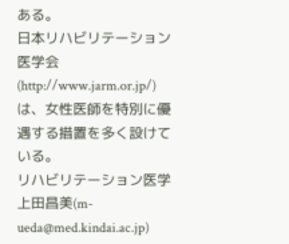ある。
日本リハビリテーション医学会(http://www.jarm.or.jp/)は、女性医師を特別に優遇する措置を多く設けている。
リハビリテーション医学
上田昌美(m-ueda@med.kindai.ac.jp)